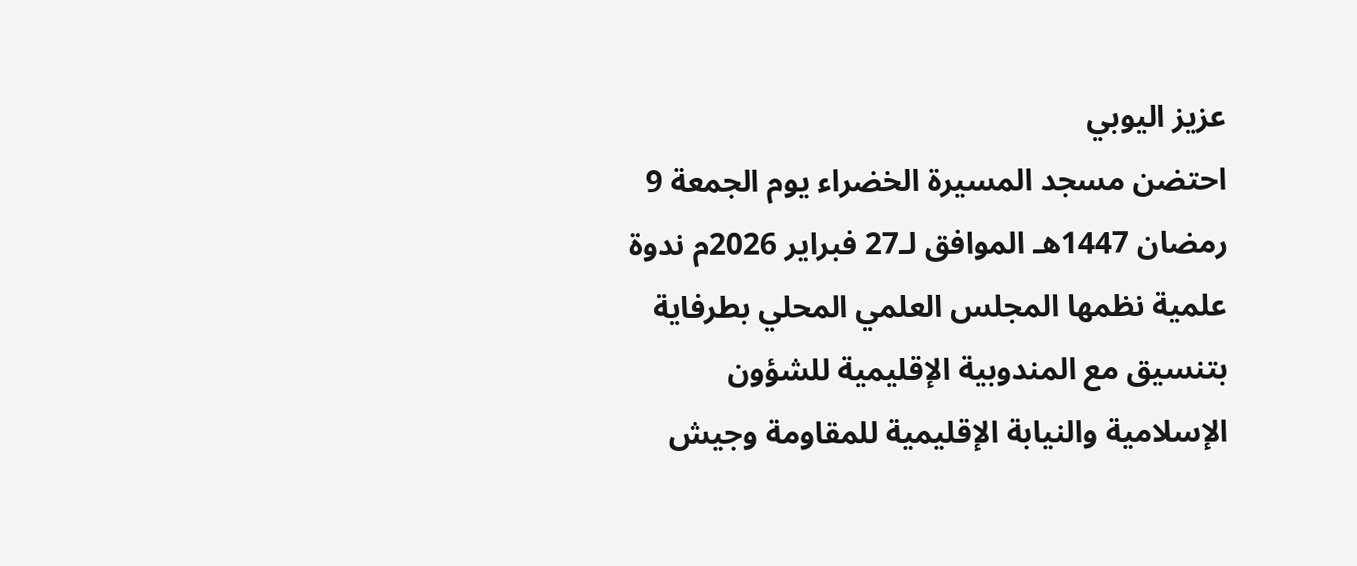عزيز اليوبي
احتضن مسجد المسيرة الخضراء يوم الجمعة 9 رمضان 1447هـ الموافق لـ27 فبراير 2026م ندوة علمية نظمها المجلس العلمي المحلي بطرفاية بتنسيق مع المندوبية الإقليمية للشؤون الإسلامية والنيابة الإقليمية للمقاومة وجيش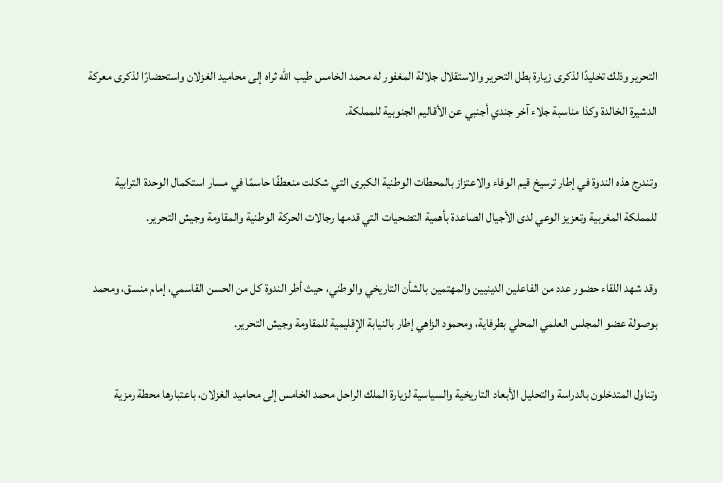التحرير وذلك تخليدًا لذكرى زيارة بطل التحرير والاستقلال جلالة المغفور له محمد الخامس طيب الله ثراه إلى محاميد الغزلان واستحضارًا لذكرى معركة الدشيرة الخالدة وكذا مناسبة جلاء آخر جندي أجنبي عن الأقاليم الجنوبية للمملكة.

وتندرج هذه الندوة في إطار ترسيخ قيم الوفاء والاعتزاز بالمحطات الوطنية الكبرى التي شكلت منعطفًا حاسمًا في مسار استكمال الوحدة الترابية للمملكة المغربية وتعزيز الوعي لدى الأجيال الصاعدة بأهمية التضحيات التي قدمها رجالات الحركة الوطنية والمقاومة وجيش التحرير.

وقد شهد اللقاء حضور عدد من الفاعلين الدينيين والمهتمين بالشأن التاريخي والوطني، حيث أطر الندوة كل من الحسن القاسمي، إمام منسق، ومحمد بوصولة عضو المجلس العلمي المحلي بطرفاية، ومحمود الزاهي إطار بالنيابة الإقليمية للمقاومة وجيش التحرير.

وتناول المتدخلون بالدراسة والتحليل الأبعاد التاريخية والسياسية لزيارة الملك الراحل محمد الخامس إلى محاميد الغزلان، باعتبارها محطة رمزية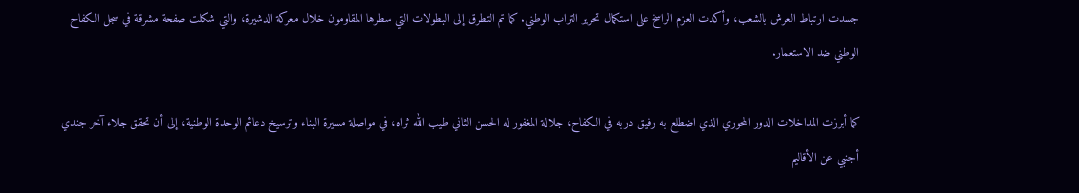جسدت ارتباط العرش بالشعب، وأكدت العزم الراسخ على استكمال تحرير التراب الوطني. كما تم التطرق إلى البطولات التي سطرها المقاومون خلال معركة الدشيرة، والتي شكلت صفحة مشرقة في سجل الكفاح الوطني ضد الاستعمار.

كما أبرزت المداخلات الدور المحوري الذي اضطلع به رفيق دربه في الكفاح، جلالة المغفور له الحسن الثاني طيب الله ثراه، في مواصلة مسيرة البناء وترسيخ دعائم الوحدة الوطنية، إلى أن تحقق جلاء آخر جندي أجنبي عن الأقاليم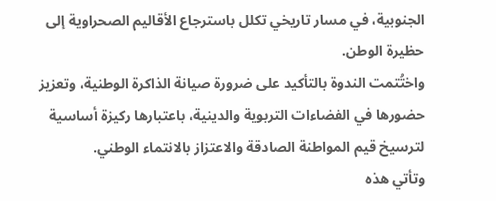الجنوبية، في مسار تاريخي تكلل باسترجاع الأقاليم الصحراوية إلى حظيرة الوطن.
واختُتمت الندوة بالتأكيد على ضرورة صيانة الذاكرة الوطنية، وتعزيز حضورها في الفضاءات التربوية والدينية، باعتبارها ركيزة أساسية لترسيخ قيم المواطنة الصادقة والاعتزاز بالانتماء الوطني.
وتأتي هذه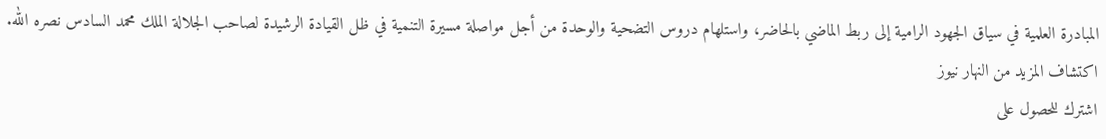المبادرة العلمية في سياق الجهود الرامية إلى ربط الماضي بالحاضر، واستلهام دروس التضحية والوحدة من أجل مواصلة مسيرة التنمية في ظل القيادة الرشيدة لصاحب الجلالة الملك محمد السادس نصره الله.
اكتشاف المزيد من النهار نيوز
اشترك للحصول على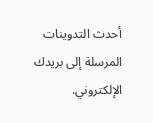أحدث التدوينات المرسلة إلى بريدك الإلكتروني.